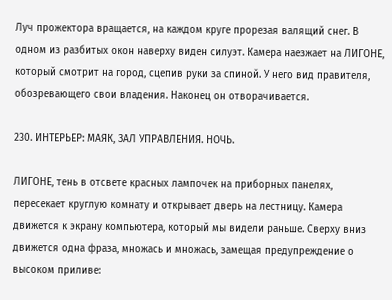Луч прожектора вращается, на каждом круге прорезая валящий снег. В одном из разбитых окон наверху виден силуэт. Камера наезжает на ЛИГОНЕ, который смотрит на город, сцепив руки за спиной. У него вид правителя, обозревающего свои владения. Наконец он отворачивается.

230. ИНТЕРЬЕР: МАЯК, ЗАЛ УПРАВЛЕНИЯ. НОЧЬ.

ЛИГОНЕ, тень в отсвете красных лампочек на приборных панелях, пересекает круглую комнату и открывает дверь на лестницу. Камера движется к экрану компьютера, который мы видели раньше. Сверху вниз движется одна фраза, множась и множась, замещая предупреждение о высоком приливе: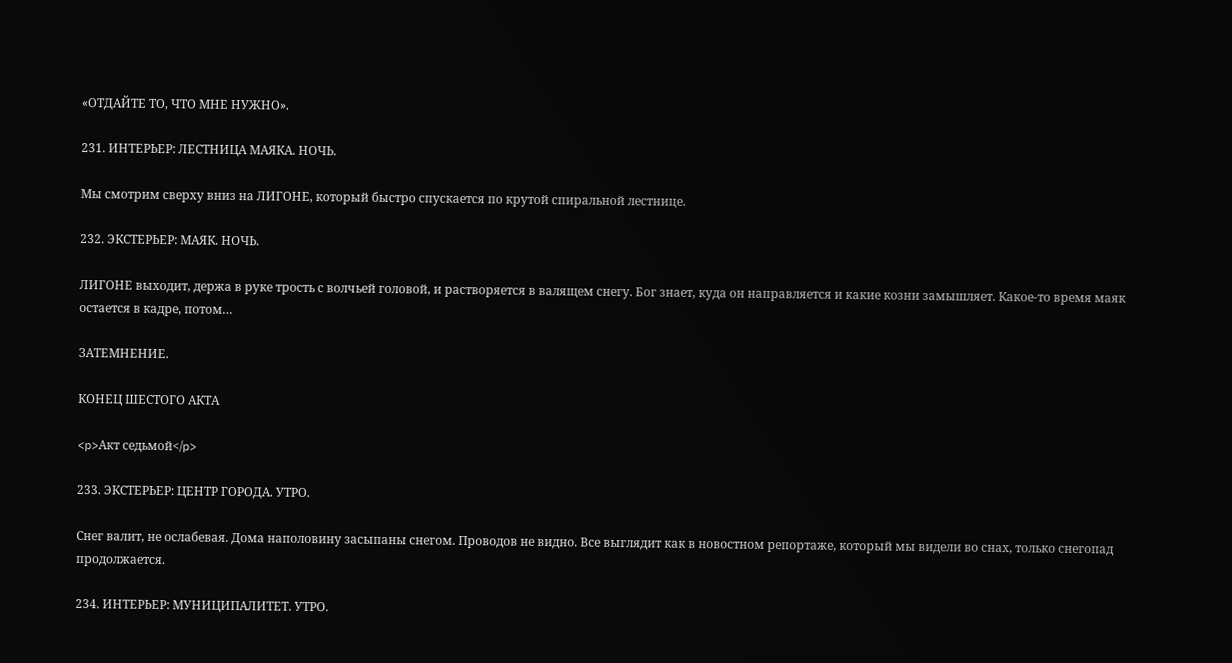«ОТДАЙТЕ ТО, ЧТО МНЕ НУЖНО».

231. ИНТЕРЬЕР: ЛЕСТНИЦА МАЯКА. НОЧЬ.

Мы смотрим сверху вниз на ЛИГОНЕ, который быстро спускается по крутой спиральной лестнице.

232. ЭКСТЕРЬЕР: МАЯК. НОЧЬ.

ЛИГОНЕ выходит, держа в руке трость с волчьей головой, и растворяется в валящем снегу. Бог знает, куда он направляется и какие козни замышляет. Какое-то время маяк остается в кадре, потом…

ЗАТЕМНЕНИЕ.

КОНЕЦ ШЕСТОГО АКТА

<p>Акт седьмой</p>

233. ЭКСТЕРЬЕР: ЦЕНТР ГОРОДА. УТРО.

Снег валит, не ослабевая. Дома наполовину засыпаны снегом. Проводов не видно. Все выглядит как в новостном репортаже, который мы видели во снах, только снегопад продолжается.

234. ИНТЕРЬЕР: МУНИЦИПАЛИТЕТ. УТРО.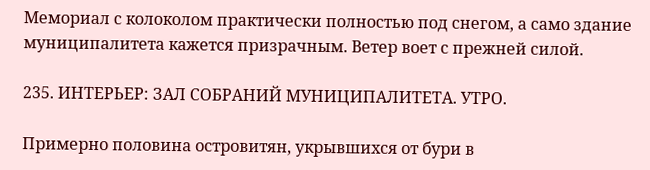Мемориал с колоколом практически полностью под снегом, а само здание муниципалитета кажется призрачным. Ветер воет с прежней силой.

235. ИНТЕРЬЕР: ЗАЛ СОБРАНИЙ МУНИЦИПАЛИТЕТА. УТРО.

Примерно половина островитян, укрывшихся от бури в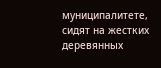муниципалитете, сидят на жестких деревянных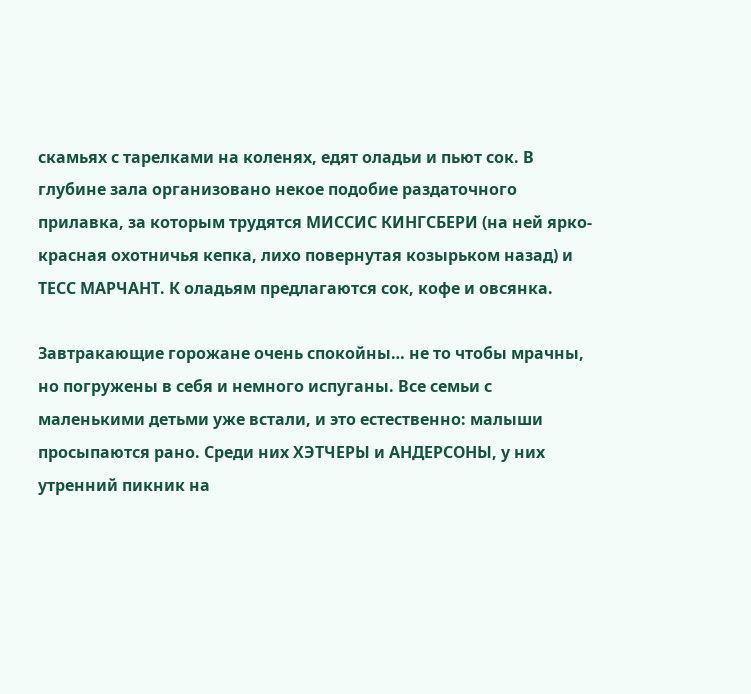скамьях с тарелками на коленях, едят оладьи и пьют сок. В глубине зала организовано некое подобие раздаточного прилавка, за которым трудятся МИССИС КИНГСБЕРИ (на ней ярко-красная охотничья кепка, лихо повернутая козырьком назад) и ТЕСС МАРЧАНТ. К оладьям предлагаются сок, кофе и овсянка.

Завтракающие горожане очень спокойны… не то чтобы мрачны, но погружены в себя и немного испуганы. Все семьи с маленькими детьми уже встали, и это естественно: малыши просыпаются рано. Среди них ХЭТЧЕРЫ и АНДЕРСОНЫ, у них утренний пикник на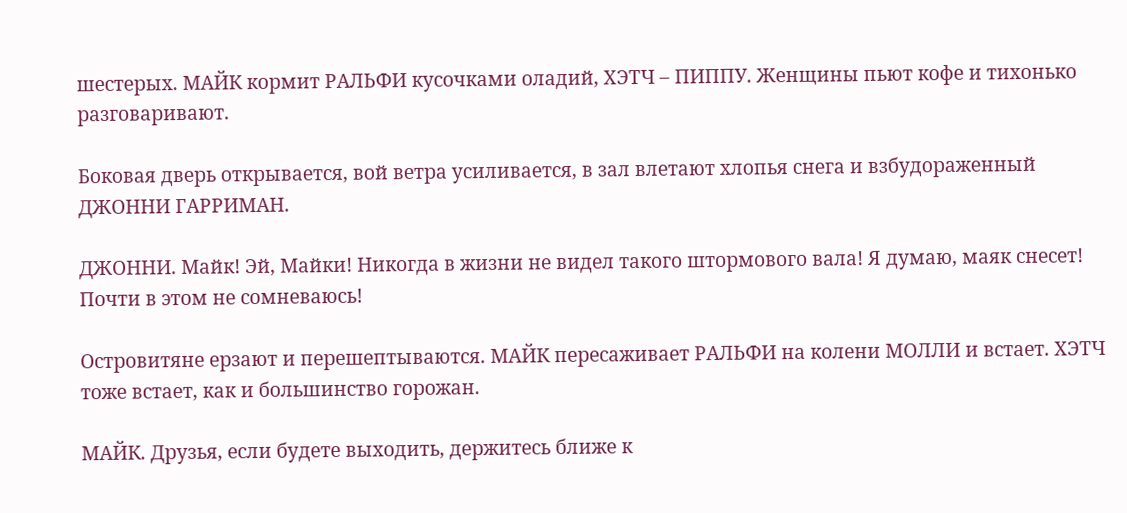шестерых. МАЙК кормит РАЛЬФИ кусочками оладий, ХЭТЧ – ПИППУ. Женщины пьют кофе и тихонько разговаривают.

Боковая дверь открывается, вой ветра усиливается, в зал влетают хлопья снега и взбудораженный ДЖОННИ ГАРРИМАН.

ДЖОННИ. Майк! Эй, Майки! Никогда в жизни не видел такого штормового вала! Я думаю, маяк снесет! Почти в этом не сомневаюсь!

Островитяне ерзают и перешептываются. МАЙК пересаживает РАЛЬФИ на колени МОЛЛИ и встает. ХЭТЧ тоже встает, как и большинство горожан.

МАЙК. Друзья, если будете выходить, держитесь ближе к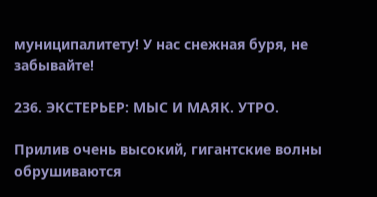муниципалитету! У нас снежная буря, не забывайте!

236. ЭКСТЕРЬЕР: МЫС И МАЯК. УТРО.

Прилив очень высокий, гигантские волны обрушиваются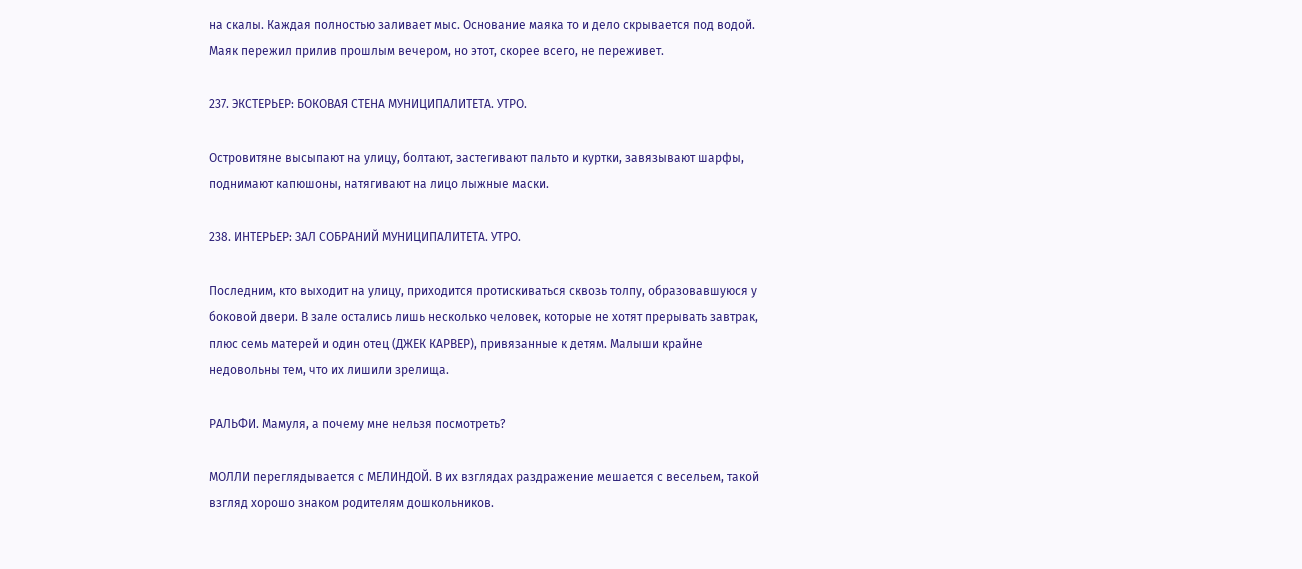на скалы. Каждая полностью заливает мыс. Основание маяка то и дело скрывается под водой. Маяк пережил прилив прошлым вечером, но этот, скорее всего, не переживет.

237. ЭКСТЕРЬЕР: БОКОВАЯ СТЕНА МУНИЦИПАЛИТЕТА. УТРО.

Островитяне высыпают на улицу, болтают, застегивают пальто и куртки, завязывают шарфы, поднимают капюшоны, натягивают на лицо лыжные маски.

238. ИНТЕРЬЕР: ЗАЛ СОБРАНИЙ МУНИЦИПАЛИТЕТА. УТРО.

Последним, кто выходит на улицу, приходится протискиваться сквозь толпу, образовавшуюся у боковой двери. В зале остались лишь несколько человек, которые не хотят прерывать завтрак, плюс семь матерей и один отец (ДЖЕК КАРВЕР), привязанные к детям. Малыши крайне недовольны тем, что их лишили зрелища.

РАЛЬФИ. Мамуля, а почему мне нельзя посмотреть?

МОЛЛИ переглядывается с МЕЛИНДОЙ. В их взглядах раздражение мешается с весельем, такой взгляд хорошо знаком родителям дошкольников.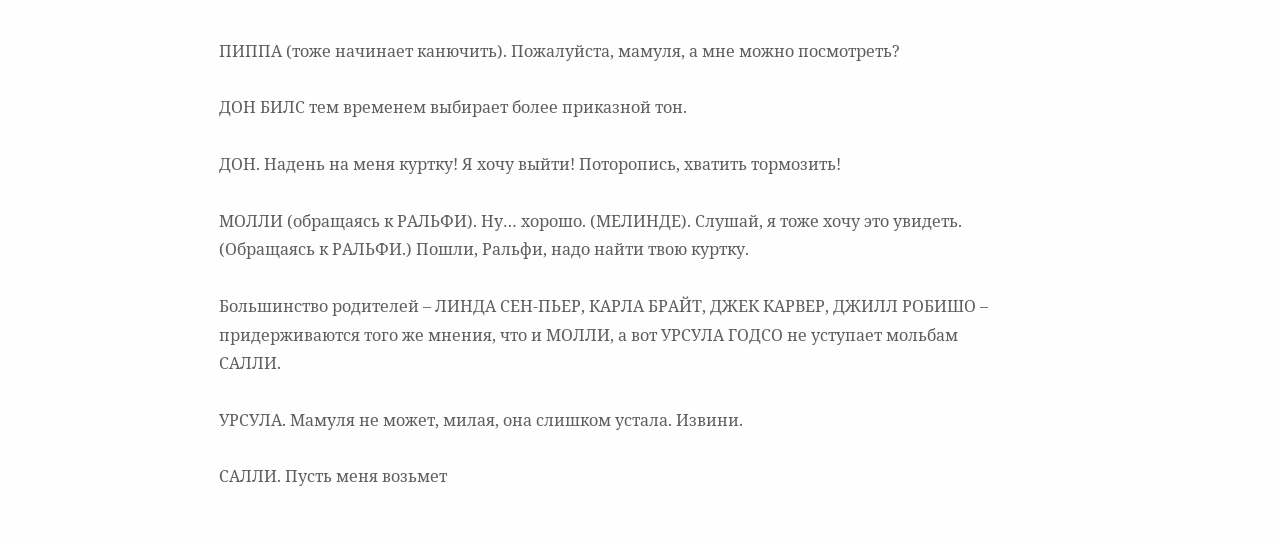ПИППА (тоже начинает канючить). Пожалуйста, мамуля, а мне можно посмотреть?

ДОН БИЛС тем временем выбирает более приказной тон.

ДОН. Надень на меня куртку! Я хочу выйти! Поторопись, хватить тормозить!

МОЛЛИ (обращаясь к РАЛЬФИ). Ну… хорошо. (МЕЛИНДЕ). Слушай, я тоже хочу это увидеть. (Обращаясь к РАЛЬФИ.) Пошли, Ральфи, надо найти твою куртку.

Большинство родителей – ЛИНДА СЕН-ПЬЕР, КАРЛА БРАЙТ, ДЖЕК КАРВЕР, ДЖИЛЛ РОБИШО – придерживаются того же мнения, что и МОЛЛИ, а вот УРСУЛА ГОДСО не уступает мольбам САЛЛИ.

УРСУЛА. Мамуля не может, милая, она слишком устала. Извини.

САЛЛИ. Пусть меня возьмет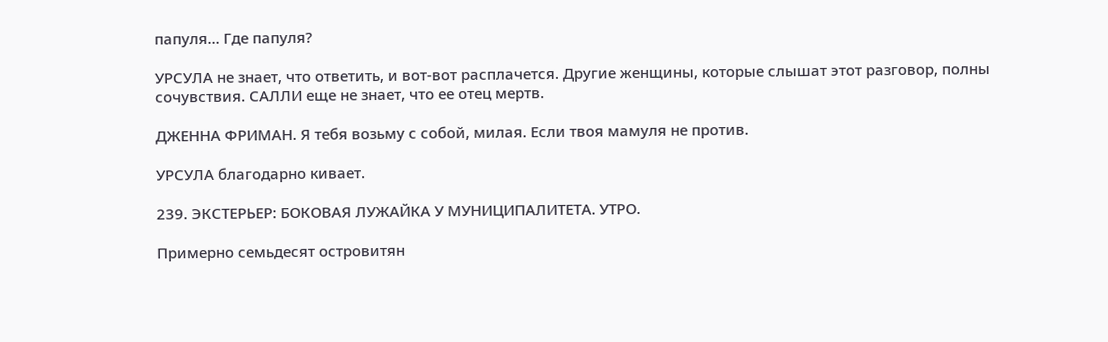папуля… Где папуля?

УРСУЛА не знает, что ответить, и вот-вот расплачется. Другие женщины, которые слышат этот разговор, полны сочувствия. САЛЛИ еще не знает, что ее отец мертв.

ДЖЕННА ФРИМАН. Я тебя возьму с собой, милая. Если твоя мамуля не против.

УРСУЛА благодарно кивает.

239. ЭКСТЕРЬЕР: БОКОВАЯ ЛУЖАЙКА У МУНИЦИПАЛИТЕТА. УТРО.

Примерно семьдесят островитян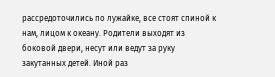рассредоточились по лужайке, все стоят спиной к нам, лицом к океану. Родители выходят из боковой двери, несут или ведут за руку закутанных детей. Иной раз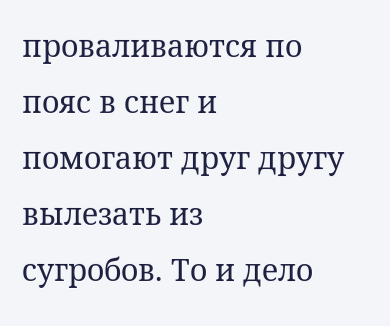проваливаются по пояс в снег и помогают друг другу вылезать из сугробов. То и дело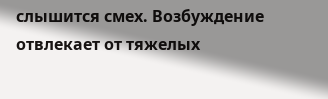слышится смех. Возбуждение отвлекает от тяжелых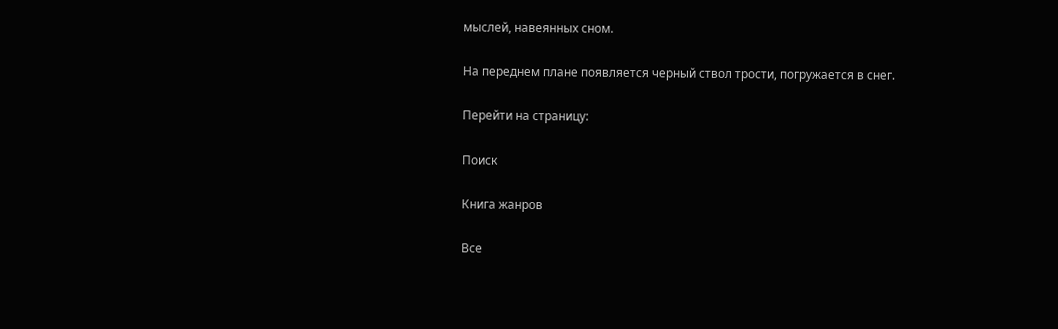мыслей, навеянных сном.

На переднем плане появляется черный ствол трости, погружается в снег.

Перейти на страницу:

Поиск

Книга жанров

Все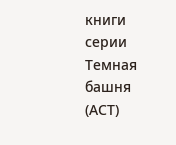книги серии Темная башня (АСТ)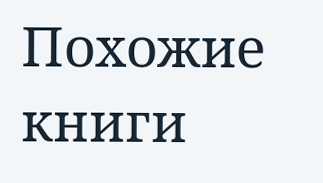Похожие книги